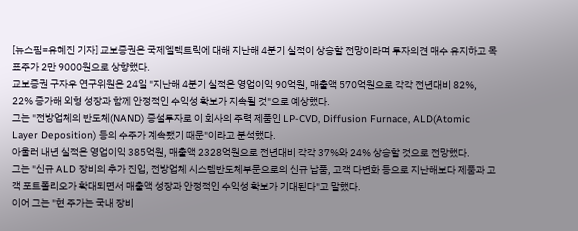[뉴스핌=유혜진 기자] 교보증권은 국제엘렉트릭에 대해 지난해 4분기 실적이 상승할 전망이라며 투자의견 매수 유지하고 목표주가 2만 9000원으로 상향했다.
교보증권 구자우 연구위원은 24일 "지난해 4분기 실적은 영업이익 90억원, 매출액 570억원으로 각각 전년대비 82%, 22% 증가해 외형 성장과 함께 안정적인 수익성 확보가 지속될 것"으로 예상했다.
그는 "전방업체의 반도체(NAND) 증설투자로 이 회사의 주력 제품인 LP-CVD, Diffusion Furnace, ALD(Atomic Layer Deposition) 등의 수주가 계속됐기 때문"이라고 분석했다.
아울러 내년 실적은 영업이익 385억원, 매출액 2328억원으로 전년대비 각각 37%와 24% 상승할 것으로 전망했다.
그는 "신규 ALD 장비의 추가 진입, 전방업체 시스템반도체부문으로의 신규 납품, 고객 다변화 등으로 지난해보다 제품과 고객 포트폴리오가 확대되면서 매출액 성장과 안정적인 수익성 확보가 기대된다"고 말했다.
이어 그는 "현 주가는 국내 장비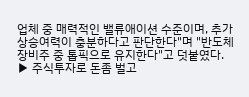업체 중 매력적인 밸류애이션 수준이며, 추가 상승여력이 충분하다고 판단한다"며 "반도체 장비주 중 톱픽으로 유지한다"고 덧붙였다.
▶ 주식투자로 돈좀 벌고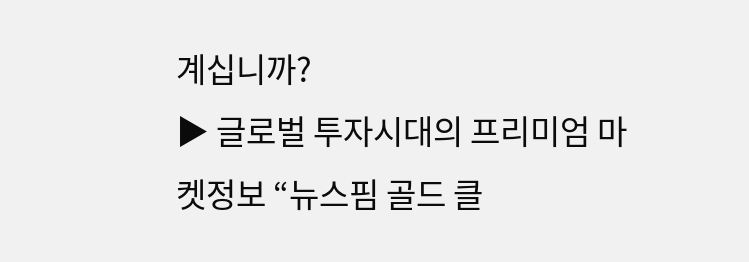계십니까?
▶ 글로벌 투자시대의 프리미엄 마켓정보 “뉴스핌 골드 클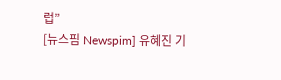럽”
[뉴스핌 Newspim] 유혜진 기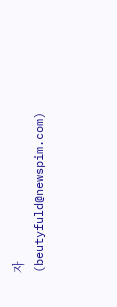자 (beutyfuld@newspim.com)